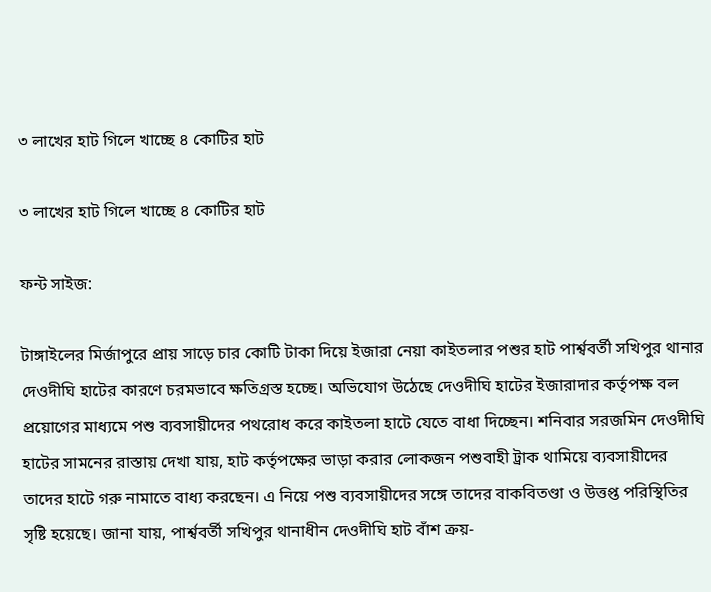৩ লাখের হাট গিলে খাচ্ছে ৪ কোটির হাট

৩ লাখের হাট গিলে খাচ্ছে ৪ কোটির হাট

ফন্ট সাইজ:

টাঙ্গাইলের মির্জাপুরে প্রায় সাড়ে চার কোটি টাকা দিয়ে ইজারা নেয়া কাইতলার পশুর হাট পার্শ্ববর্তী সখিপুর থানার দেওদীঘি হাটের কারণে চরমভাবে ক্ষতিগ্রস্ত হচ্ছে। অভিযোগ উঠেছে দেওদীঘি হাটের ইজারাদার কর্তৃপক্ষ বল প্রয়োগের মাধ্যমে পশু ব্যবসায়ীদের পথরোধ করে কাইতলা হাটে যেতে বাধা দিচ্ছেন। শনিবার সরজমিন দেওদীঘি হাটের সামনের রাস্তায় দেখা যায়, হাট কর্তৃপক্ষের ভাড়া করার লোকজন পশুবাহী ট্রাক থামিয়ে ব্যবসায়ীদের তাদের হাটে গরু নামাতে বাধ্য করছেন। এ নিয়ে পশু ব্যবসায়ীদের সঙ্গে তাদের বাকবিতণ্ডা ও উত্তপ্ত পরিস্থিতির সৃষ্টি হয়েছে। জানা যায়, পার্শ্ববর্তী সখিপুর থানাধীন দেওদীঘি হাট বাঁশ ক্রয়-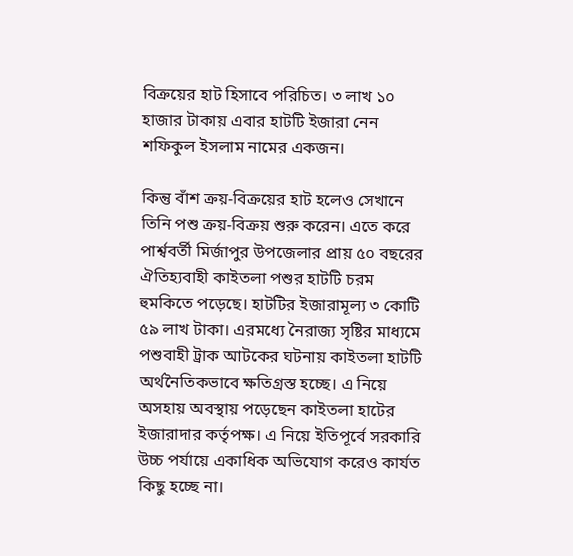বিক্রয়ের হাট হিসাবে পরিচিত। ৩ লাখ ১০ হাজার টাকায় এবার হাটটি ইজারা নেন শফিকুল ইসলাম নামের একজন।

কিন্তু বাঁশ ক্রয়-বিক্রয়ের হাট হলেও সেখানে তিনি পশু ক্রয়-বিক্রয় শুরু করেন। এতে করে পার্শ্ববর্তী মির্জাপুর উপজেলার প্রায় ৫০ বছরের ঐতিহ্যবাহী কাইতলা পশুর হাটটি চরম হুমকিতে পড়েছে। হাটটির ইজারামূল্য ৩ কোটি ৫৯ লাখ টাকা। এরমধ্যে নৈরাজ্য সৃষ্টির মাধ্যমে পশুবাহী ট্রাক আটকের ঘটনায় কাইতলা হাটটি অর্থনৈতিকভাবে ক্ষতিগ্রস্ত হচ্ছে। এ নিয়ে অসহায় অবস্থায় পড়েছেন কাইতলা হাটের ইজারাদার কর্তৃপক্ষ। এ নিয়ে ইতিপূর্বে সরকারি উচ্চ পর্যায়ে একাধিক অভিযোগ করেও কার্যত কিছু হচ্ছে না।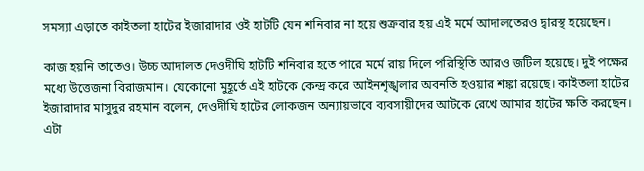সমস্যা এড়াতে কাইতলা হাটের ইজারাদার ওই হাটটি যেন শনিবার না হয়ে শুক্রবার হয় এই মর্মে আদালতেরও দ্বারস্থ হয়েছেন।

কাজ হয়নি তাতেও। উচ্চ আদালত দেওদীঘি হাটটি শনিবার হতে পারে মর্মে রায় দিলে পরিস্থিতি আরও জটিল হয়েছে। দুই পক্ষের মধ্যে উত্তেজনা বিরাজমান। যেকোনো মুহূর্তে এই হাটকে কেন্দ্র করে আইনশৃঙ্খলার অবনতি হওয়ার শঙ্কা রয়েছে। কাইতলা হাটের ইজারাদার মাসুদুর রহমান বলেন, দেওদীঘি হাটের লোকজন অন্যায়ভাবে ব্যবসায়ীদের আটকে রেখে আমার হাটের ক্ষতি করছেন। এটা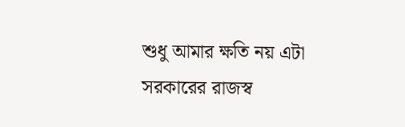শুধু আমার ক্ষতি নয় এটা সরকারের রাজস্ব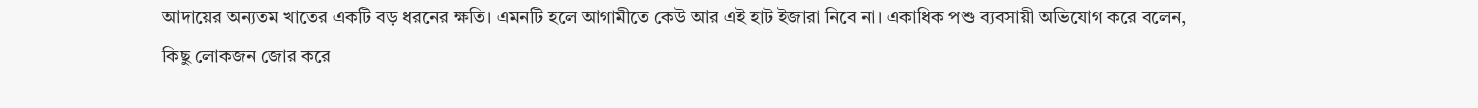আদায়ের অন্যতম খাতের একটি বড় ধরনের ক্ষতি। এমনটি হলে আগামীতে কেউ আর এই হাট ইজারা নিবে না। একাধিক পশু ব্যবসায়ী অভিযোগ করে বলেন, কিছু লোকজন জোর করে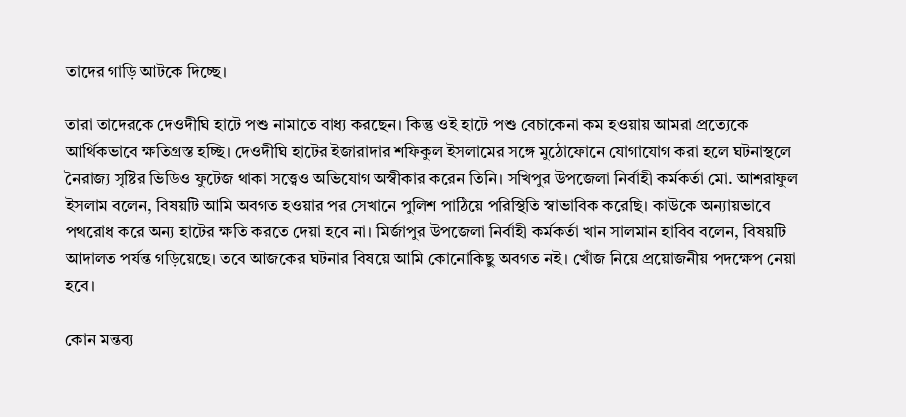তাদের গাড়ি আটকে দিচ্ছে।

তারা তাদেরকে দেওদীঘি হাটে পশু নামাতে বাধ্য করছেন। কিন্তু ওই হাটে পশু বেচাকেনা কম হওয়ায় আমরা প্রত্যেকে আর্থিকভাবে ক্ষতিগ্রস্ত হচ্ছি। দেওদীঘি হাটের ইজারাদার শফিকুল ইসলামের সঙ্গে মুঠোফোনে যোগাযোগ করা হলে ঘটনাস্থলে নৈরাজ্য সৃষ্টির ভিডিও ফুটেজ থাকা সত্ত্বেও অভিযোগ অস্বীকার করেন তিনি। সখিপুর উপজেলা নির্বাহী কর্মকর্তা মো. আশরাফুল ইসলাম বলেন, বিষয়টি আমি অবগত হওয়ার পর সেখানে পুলিশ পাঠিয়ে পরিস্থিতি স্বাভাবিক করেছি। কাউকে অন্যায়ভাবে পথরোধ করে অন্য হাটের ক্ষতি করতে দেয়া হবে না। মির্জাপুর উপজেলা নির্বাহী কর্মকর্তা খান সালমান হাবিব বলেন, বিষয়টি আদালত পর্যন্ত গড়িয়েছে। তবে আজকের ঘটনার বিষয়ে আমি কোনোকিছু অবগত নই। খোঁজ নিয়ে প্রয়োজনীয় পদক্ষেপ নেয়া হবে।

কোন মন্তব্য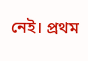নেই। প্রথম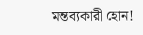মন্তব্যকারী হোন!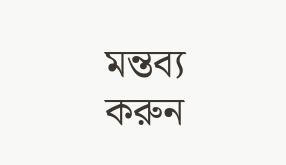মন্তব্য করুন